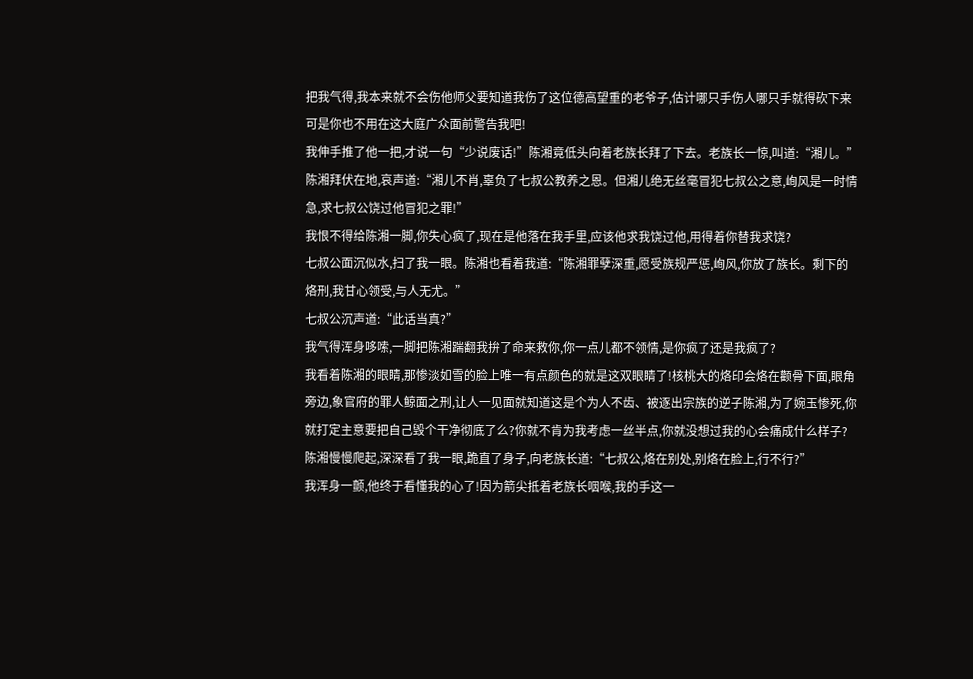把我气得,我本来就不会伤他师父要知道我伤了这位德高望重的老爷子,估计哪只手伤人哪只手就得砍下来可是你也不用在这大庭广众面前警告我吧!
我伸手推了他一把,才说一句“少说废话!”陈湘竟低头向着老族长拜了下去。老族长一惊,叫道:“湘儿。”
陈湘拜伏在地,哀声道:“湘儿不肖,辜负了七叔公教养之恩。但湘儿绝无丝毫冒犯七叔公之意,峋风是一时情急,求七叔公饶过他冒犯之罪!”
我恨不得给陈湘一脚,你失心疯了,现在是他落在我手里,应该他求我饶过他,用得着你替我求饶?
七叔公面沉似水,扫了我一眼。陈湘也看着我道:“陈湘罪孽深重,愿受族规严惩,峋风,你放了族长。剩下的烙刑,我甘心领受,与人无尤。”
七叔公沉声道:“此话当真?”
我气得浑身哆嗦,一脚把陈湘踹翻我拚了命来救你,你一点儿都不领情,是你疯了还是我疯了?
我看着陈湘的眼睛,那惨淡如雪的脸上唯一有点颜色的就是这双眼睛了!核桃大的烙印会烙在颧骨下面,眼角旁边,象官府的罪人鲸面之刑,让人一见面就知道这是个为人不齿、被逐出宗族的逆子陈湘,为了婉玉惨死,你就打定主意要把自己毁个干净彻底了么?你就不肯为我考虑一丝半点,你就没想过我的心会痛成什么样子?
陈湘慢慢爬起,深深看了我一眼,跪直了身子,向老族长道:“七叔公,烙在别处,别烙在脸上,行不行?”
我浑身一颤,他终于看懂我的心了!因为箭尖抵着老族长咽喉,我的手这一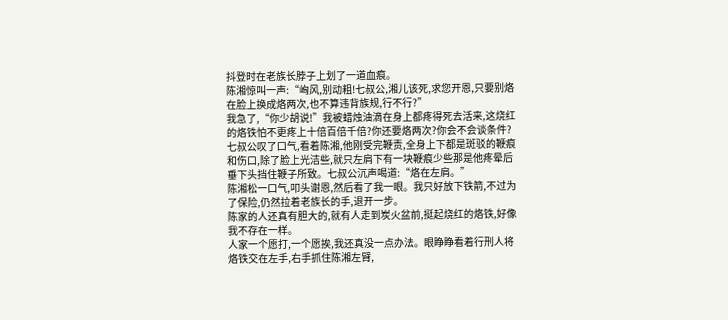抖登时在老族长脖子上划了一道血痕。
陈湘惊叫一声:“峋风,别动粗!七叔公,湘儿该死,求您开恩,只要别烙在脸上换成烙两次,也不算违背族规,行不行?”
我急了,“你少胡说!”我被蜡烛油滴在身上都疼得死去活来,这烧红的烙铁怕不更疼上十倍百倍千倍?你还要烙两次?你会不会谈条件?
七叔公叹了口气,看着陈湘,他刚受完鞭责,全身上下都是斑驳的鞭痕和伤口,除了脸上光洁些,就只左肩下有一块鞭痕少些那是他疼晕后垂下头挡住鞭子所致。七叔公沉声喝道:“烙在左肩。”
陈湘松一口气,叩头谢恩,然后看了我一眼。我只好放下铁箭,不过为了保险,仍然拉着老族长的手,退开一步。
陈家的人还真有胆大的,就有人走到炭火盆前,挺起烧红的烙铁,好像我不存在一样。
人家一个愿打,一个愿挨,我还真没一点办法。眼睁睁看着行刑人将烙铁交在左手,右手抓住陈湘左臂,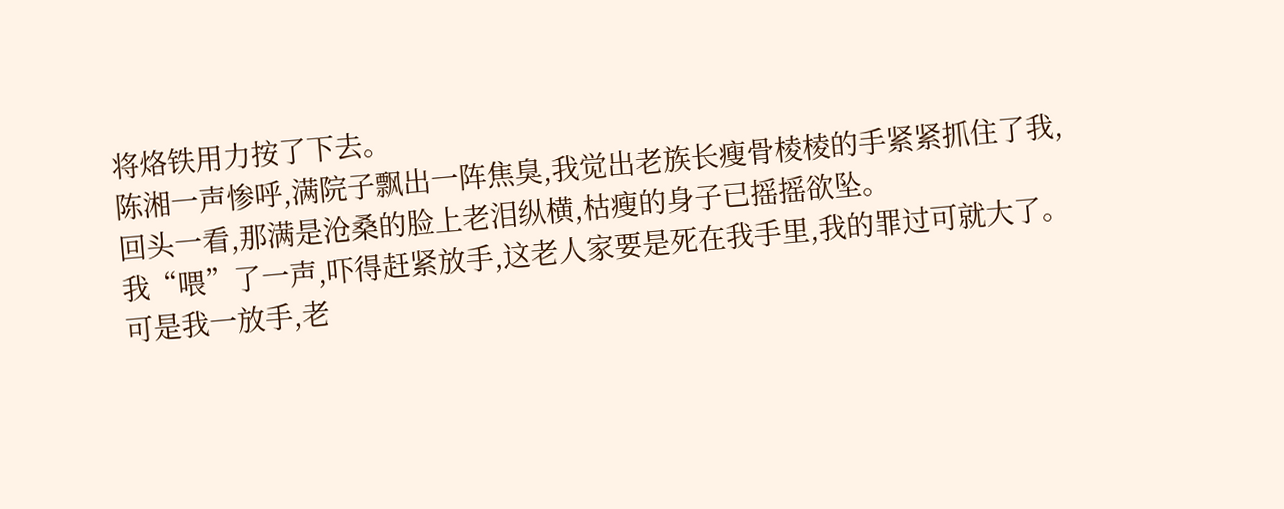将烙铁用力按了下去。
陈湘一声惨呼,满院子飘出一阵焦臭,我觉出老族长瘦骨棱棱的手紧紧抓住了我,回头一看,那满是沧桑的脸上老泪纵横,枯瘦的身子已摇摇欲坠。
我“喂”了一声,吓得赶紧放手,这老人家要是死在我手里,我的罪过可就大了。
可是我一放手,老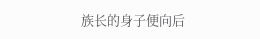族长的身子便向后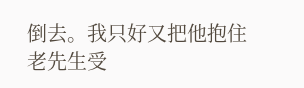倒去。我只好又把他抱住老先生受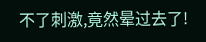不了刺激,竟然晕过去了!